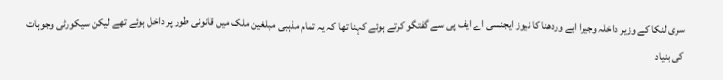سری لنکا کے وزیر داخلہ وجیرا ابے وردھنا کا نیوز ایجنسی اے ایف پی سے گفتگو کرتے ہوئے کہنا تھا کہ یہ تمام مذہبی مبلغین ملک میں قانونی طور پر داخل ہوئے تھے لیکن سیکورٹی وجوہات کی بنیاد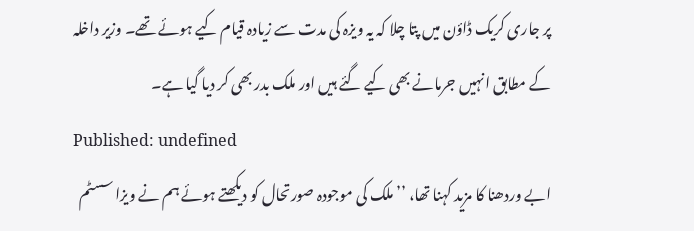پر جاری کریک ڈاؤن میں پتا چلا کہ یہ ویزہ کی مدت سے زیادہ قیام کیے ہوئے تھے۔ وزیر داخلہ کے مطابق انہیں جرمانے بھی کیے گئے ہیں اور ملک بدر بھی کر دیا گیا ہے۔
Published: undefined
ابے وردھنا کا مزید کہنا تھا، ’’ملک کی موجودہ صورتحال کو دیکھتے ہوئے ہم نے ویزا سسٹم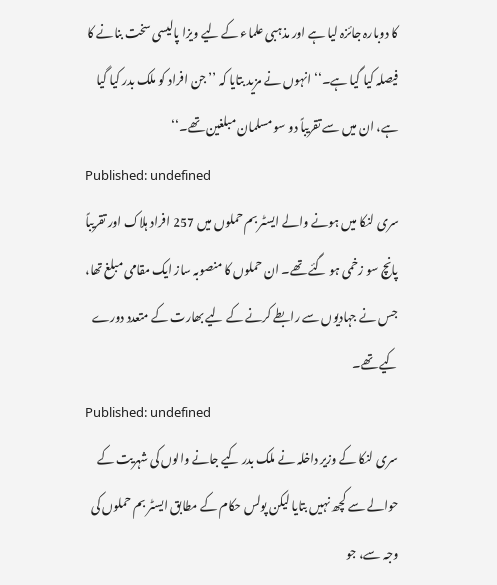کا دوبارہ جائزہ لیا ہے اور مذہبی علماء کے لیے ویزا پالیسی سخت بنانے کا فیصلہ کیا گیا ہے۔‘‘ انہوں نے مزید بتایا کہ ’’جن افراد کو ملک بدر کیا گیا ہے، ان میں سے تقریباً دو سو مسلمان مبلغین تھے۔‘‘
Published: undefined
سری لنکا میں ہونے والے ایسٹر بم حملوں میں 257 افراد ہلاک اور تقریباً پانچ سو زخمی ہو گئے تھے۔ ان حملوں کا منصوبہ ساز ایک مقامی مبلغ تھا، جس نے جہادیوں سے رابطے کرنے کے لیے بھارت کے متعدد دورے کیے تھے۔
Published: undefined
سری لنکا کے وزیر داخلہ نے ملک بدر کیے جانے والوں کی شہریت کے حوالے سے کچھ نہیں بتایا لیکن پولس حکام کے مطابق ایسٹر بم حملوں کی وجہ سے، جو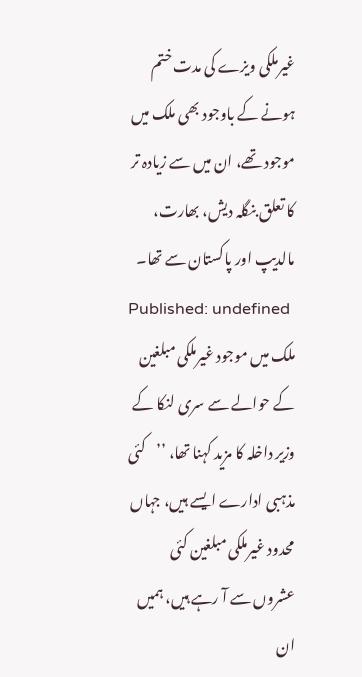غیرملکی ویزے کی مدت ختم ہونے کے باوجود بھی ملک میں موجود تھے، ان میں سے زیادہ تر کا تعلق بنگلہ دیش، بھارت، مالدیپ اور پاکستان سے تھا۔
Published: undefined
ملک میں موجود غیرملکی مبلغین کے حوالے سے سری لنکا کے وزیر داخلہ کا مزید کہنا تھا، ’’کئی مذہبی ادارے ایسے ہیں، جہاں محدود غیرملکی مبلغین کئی عشروں سے آ رہے ہیں، ہمیں ان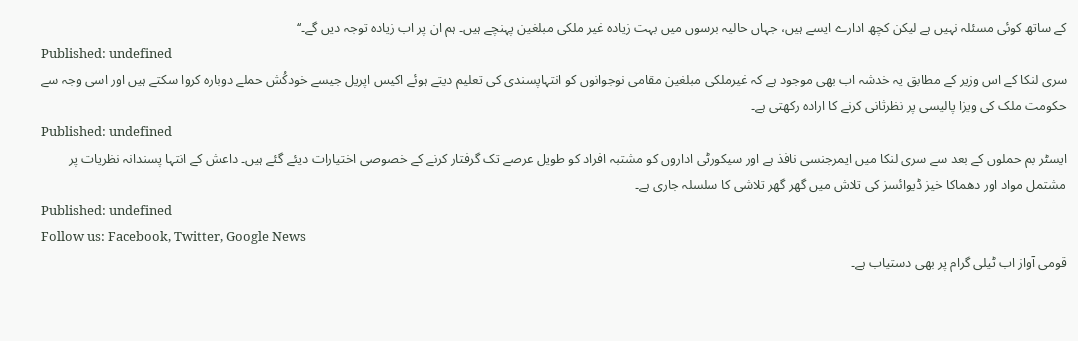کے ساتھ کوئی مسئلہ نہیں ہے لیکن کچھ ادارے ایسے ہیں، جہاں حالیہ برسوں میں بہت زیادہ غیر ملکی مبلغین پہنچے ہیں۔ ہم ان پر اب زیادہ توجہ دیں گے۔‘‘
Published: undefined
سری لنکا کے اس وزیر کے مطابق یہ خدشہ اب بھی موجود ہے کہ غیرملکی مبلغین مقامی نوجوانوں کو انتہاپسندی کی تعلیم دیتے ہوئے اکیس اپریل جیسے خودکُش حملے دوبارہ کروا سکتے ہیں اور اسی وجہ سے حکومت ملک کی ویزا پالیسی پر نظرثانی کرنے کا ارادہ رکھتی ہے۔
Published: undefined
ایسٹر بم حملوں کے بعد سے سری لنکا میں ایمرجنسی نافذ ہے اور سیکورٹی اداروں کو مشتبہ افراد کو طویل عرصے تک گرفتار کرنے کے خصوصی اختیارات دیئے گئے ہیں۔ داعش کے انتہا پسندانہ نظریات پر مشتمل مواد اور دھماکا خیز ڈیوائسز کی تلاش میں گھر گھر تلاشی کا سلسلہ جاری ہے۔
Published: undefined
Follow us: Facebook, Twitter, Google News
قومی آواز اب ٹیلی گرام پر بھی دستیاب ہے۔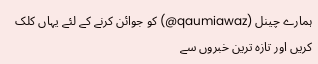ہمارے چینل (qaumiawaz@) کو جوائن کرنے کے لئے یہاں کلک کریں اور تازہ ترین خبروں سے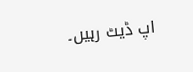اپ ڈیٹ رہیں۔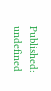Published: undefined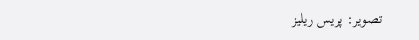تصویر: پریس ریلیز